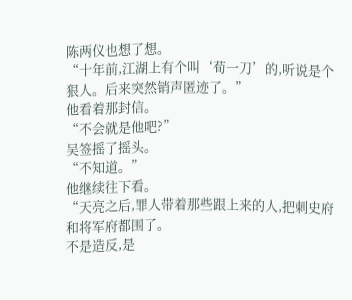陈两仪也想了想。
“十年前,江湖上有个叫‘荀一刀’的,听说是个狠人。后来突然销声匿迹了。”
他看着那封信。
“不会就是他吧?”
吴签摇了摇头。
“不知道。”
他继续往下看。
“天亮之后,罪人带着那些跟上来的人,把刺史府和将军府都围了。
不是造反,是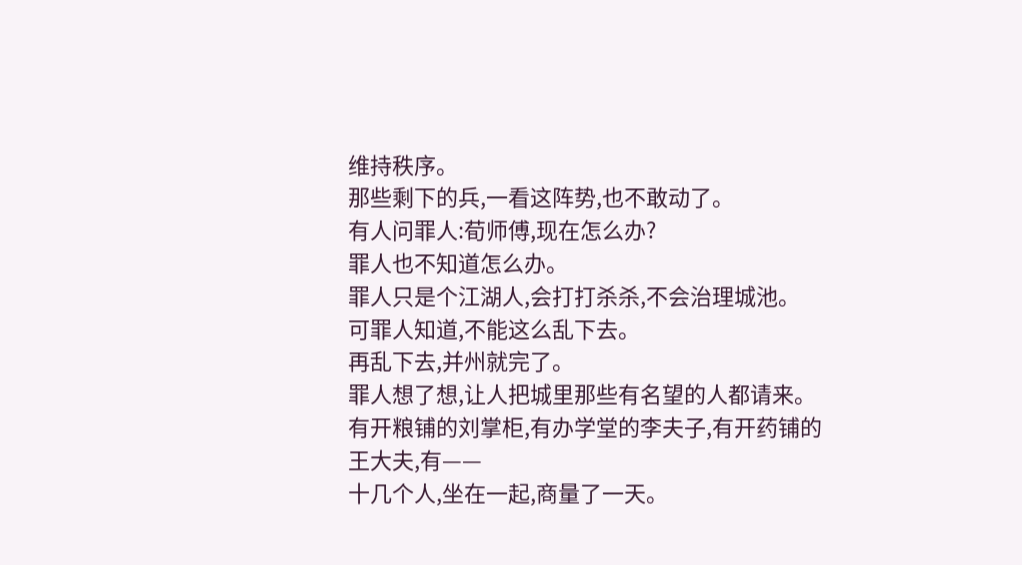维持秩序。
那些剩下的兵,一看这阵势,也不敢动了。
有人问罪人:荀师傅,现在怎么办?
罪人也不知道怎么办。
罪人只是个江湖人,会打打杀杀,不会治理城池。
可罪人知道,不能这么乱下去。
再乱下去,并州就完了。
罪人想了想,让人把城里那些有名望的人都请来。
有开粮铺的刘掌柜,有办学堂的李夫子,有开药铺的王大夫,有——
十几个人,坐在一起,商量了一天。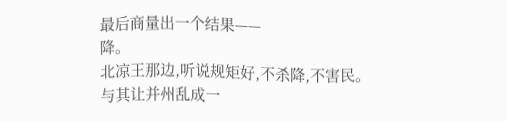最后商量出一个结果——
降。
北凉王那边,听说规矩好,不杀降,不害民。
与其让并州乱成一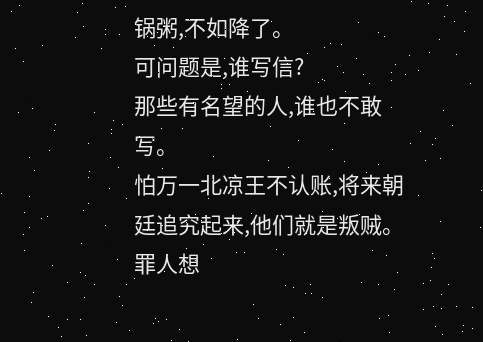锅粥,不如降了。
可问题是,谁写信?
那些有名望的人,谁也不敢写。
怕万一北凉王不认账,将来朝廷追究起来,他们就是叛贼。
罪人想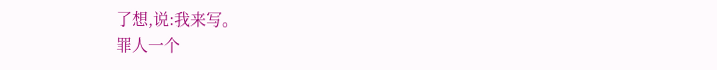了想,说:我来写。
罪人一个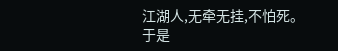江湖人,无牵无挂,不怕死。
于是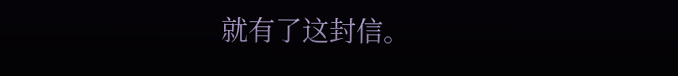就有了这封信。